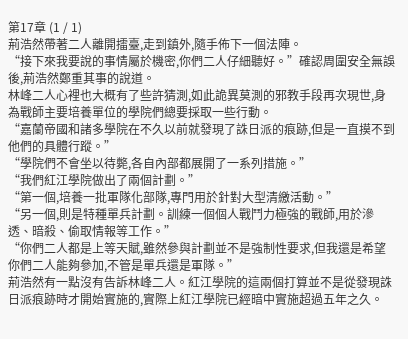第17章 (1 / 1)
荊浩然帶著二人離開擂臺,走到鎮外,隨手佈下一個法陣。
“接下來我要說的事情屬於機密,你們二人仔細聽好。”確認周圍安全無誤後,荊浩然鄭重其事的說道。
林峰二人心裡也大概有了些許猜測,如此詭異莫測的邪教手段再次現世,身為戰師主要培養單位的學院們總要採取一些行動。
“嘉蘭帝國和諸多學院在不久以前就發現了誅日派的痕跡,但是一直摸不到他們的具體行蹤。”
“學院們不會坐以待斃,各自內部都展開了一系列措施。”
“我們紅江學院做出了兩個計劃。”
“第一個,培養一批軍隊化部隊,專門用於針對大型清繳活動。”
“另一個,則是特種單兵計劃。訓練一個個人戰鬥力極強的戰師,用於滲透、暗殺、偷取情報等工作。”
“你們二人都是上等天賦,雖然參與計劃並不是強制性要求,但我還是希望你們二人能夠參加,不管是單兵還是軍隊。”
荊浩然有一點沒有告訴林峰二人。紅江學院的這兩個打算並不是從發現誅日派痕跡時才開始實施的,實際上紅江學院已經暗中實施超過五年之久。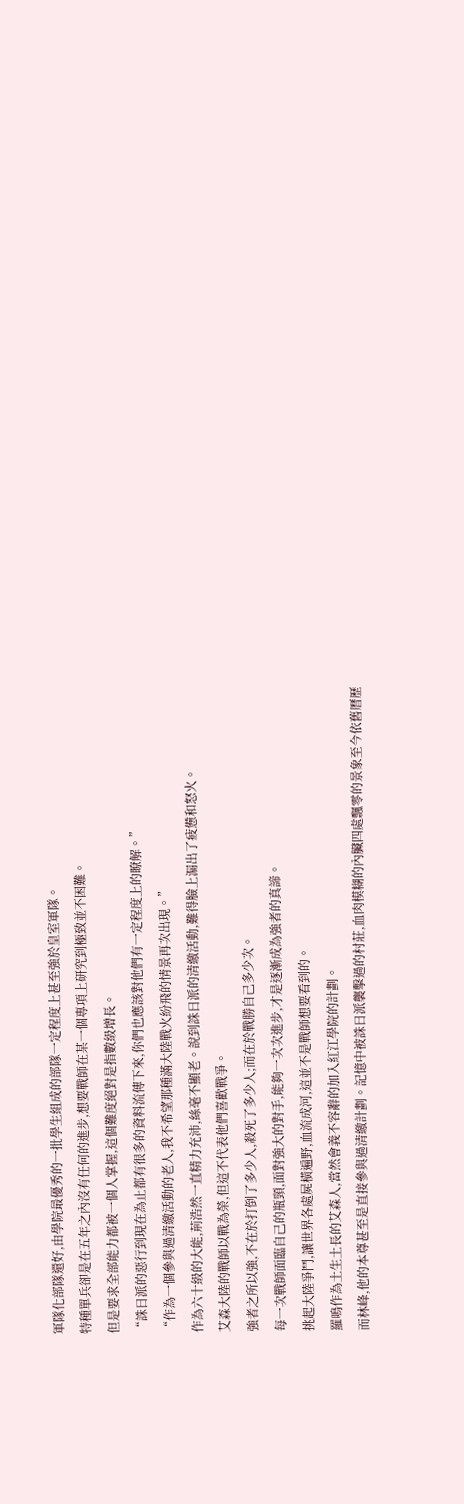軍隊化部隊還好,由學院最優秀的一批學生組成的部隊一定程度上甚至強於皇室軍隊。
特種單兵卻是在五年之內沒有任何的進步,想要戰師在某一個專項上研究到極致並不困難。
但是要求全部能力都被一個人掌握,這個難度絕對是指數級增長。
“誅日派的惡行到現在為止都有很多的資料流傳下來,你們也應該對他們有一定程度上的瞭解。”
“作為一個參與過清繳活動的老人,我不希望那種滿大陸戰火紛飛的情景再次出現。”
作為六十級的大能,荊浩然一直精力充沛,絲毫不顯老。說到誅日派的清繳活動,難得臉上漏出了疲憊和怒火。
艾森大陸的戰師以戰為榮,但這不代表他們喜歡戰爭。
強者之所以強,不在於打倒了多少人,殺死了多少人;而在於戰勝自己多少次。
每一次戰師面臨自己的瓶頸,面對強大的對手,能夠一次次進步,才是逐漸成為強者的真諦。
挑起大陸爭鬥,讓世界各處屍橫遍野,血流成河,這並不是戰師想要看到的。
羅鳴作為土生土長的艾森人,當然會義不容辭的加入紅江學院的計劃。
而林峰,他的本尊甚至是直接參與過清繳計劃。記憶中被誅日派襲擊過的村莊,血肉模糊的內臟四處飄零的景象至今依舊曆歷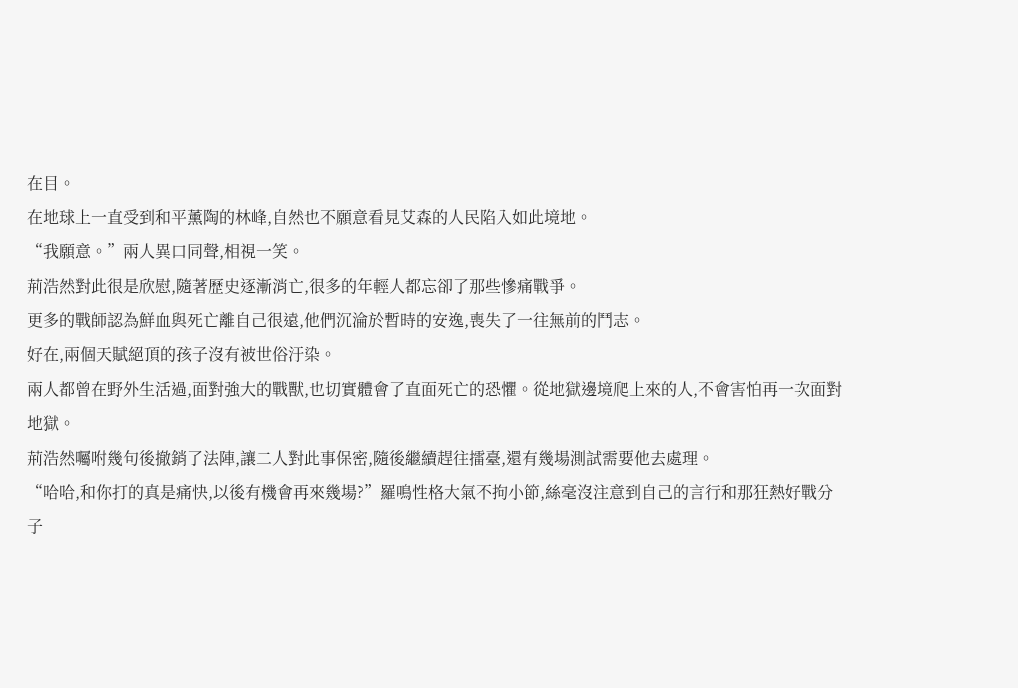在目。
在地球上一直受到和平薰陶的林峰,自然也不願意看見艾森的人民陷入如此境地。
“我願意。”兩人異口同聲,相視一笑。
荊浩然對此很是欣慰,隨著歷史逐漸消亡,很多的年輕人都忘卻了那些慘痛戰爭。
更多的戰師認為鮮血與死亡離自己很遠,他們沉淪於暫時的安逸,喪失了一往無前的鬥志。
好在,兩個天賦絕頂的孩子沒有被世俗汙染。
兩人都曾在野外生活過,面對強大的戰獸,也切實體會了直面死亡的恐懼。從地獄邊境爬上來的人,不會害怕再一次面對地獄。
荊浩然囑咐幾句後撤銷了法陣,讓二人對此事保密,隨後繼續趕往擂臺,還有幾場測試需要他去處理。
“哈哈,和你打的真是痛快,以後有機會再來幾場?”羅鳴性格大氣不拘小節,絲毫沒注意到自己的言行和那狂熱好戰分子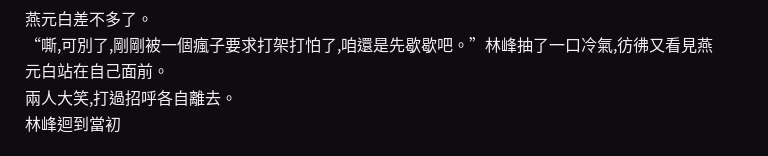燕元白差不多了。
“嘶,可別了,剛剛被一個瘋子要求打架打怕了,咱還是先歇歇吧。”林峰抽了一口冷氣,彷彿又看見燕元白站在自己面前。
兩人大笑,打過招呼各自離去。
林峰迴到當初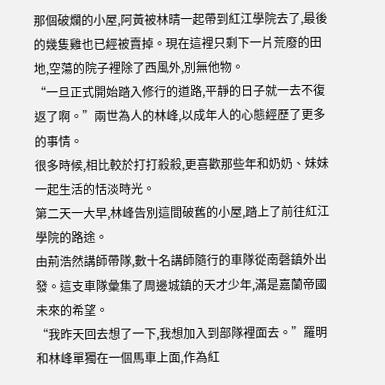那個破爛的小屋,阿黃被林晴一起帶到紅江學院去了,最後的幾隻雞也已經被賣掉。現在這裡只剩下一片荒廢的田地,空蕩的院子裡除了西風外,別無他物。
“一旦正式開始踏入修行的道路,平靜的日子就一去不復返了啊。”兩世為人的林峰,以成年人的心態經歷了更多的事情。
很多時候,相比較於打打殺殺,更喜歡那些年和奶奶、妹妹一起生活的恬淡時光。
第二天一大早,林峰告別這間破舊的小屋,踏上了前往紅江學院的路途。
由荊浩然講師帶隊,數十名講師隨行的車隊從南磬鎮外出發。這支車隊彙集了周邊城鎮的天才少年,滿是嘉蘭帝國未來的希望。
“我昨天回去想了一下,我想加入到部隊裡面去。”羅明和林峰單獨在一個馬車上面,作為紅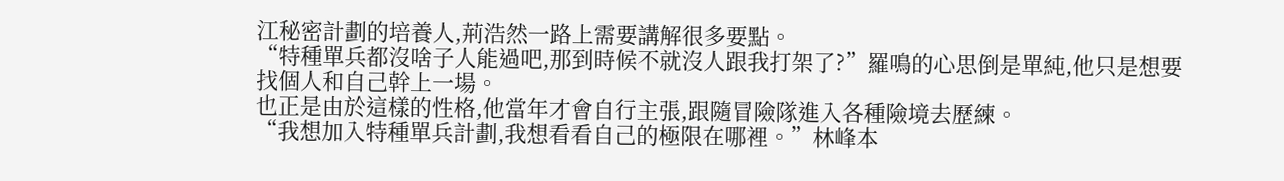江秘密計劃的培養人,荊浩然一路上需要講解很多要點。
“特種單兵都沒啥子人能過吧,那到時候不就沒人跟我打架了?”羅鳴的心思倒是單純,他只是想要找個人和自己幹上一場。
也正是由於這樣的性格,他當年才會自行主張,跟隨冒險隊進入各種險境去歷練。
“我想加入特種單兵計劃,我想看看自己的極限在哪裡。”林峰本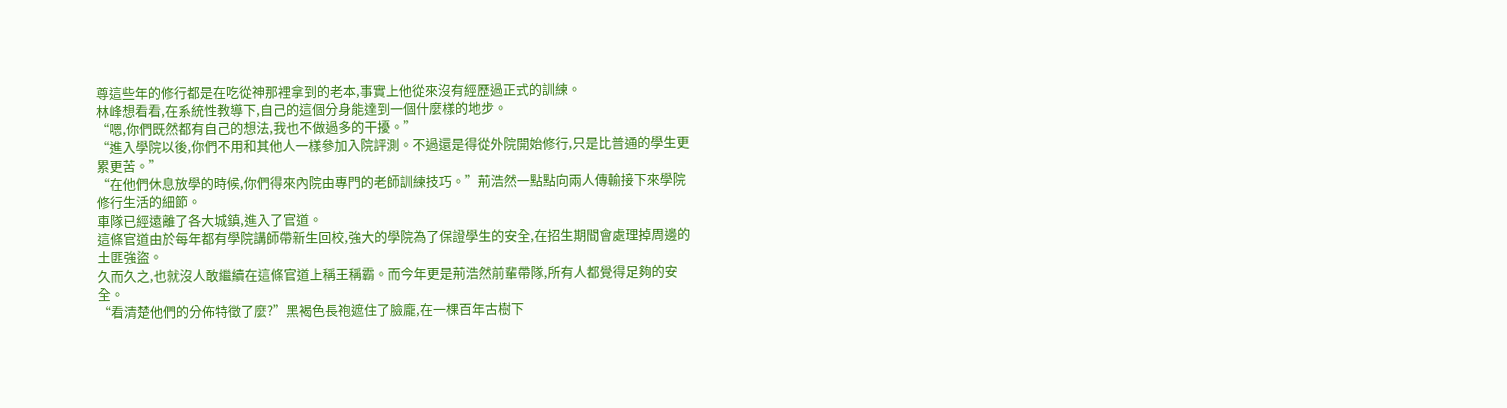尊這些年的修行都是在吃從神那裡拿到的老本,事實上他從來沒有經歷過正式的訓練。
林峰想看看,在系統性教導下,自己的這個分身能達到一個什麼樣的地步。
“嗯,你們既然都有自己的想法,我也不做過多的干擾。”
“進入學院以後,你們不用和其他人一樣參加入院評測。不過還是得從外院開始修行,只是比普通的學生更累更苦。”
“在他們休息放學的時候,你們得來內院由專門的老師訓練技巧。”荊浩然一點點向兩人傳輸接下來學院修行生活的細節。
車隊已經遠離了各大城鎮,進入了官道。
這條官道由於每年都有學院講師帶新生回校,強大的學院為了保證學生的安全,在招生期間會處理掉周邊的土匪強盜。
久而久之,也就沒人敢繼續在這條官道上稱王稱霸。而今年更是荊浩然前輩帶隊,所有人都覺得足夠的安全。
“看清楚他們的分佈特徵了麼?”黑褐色長袍遮住了臉龐,在一棵百年古樹下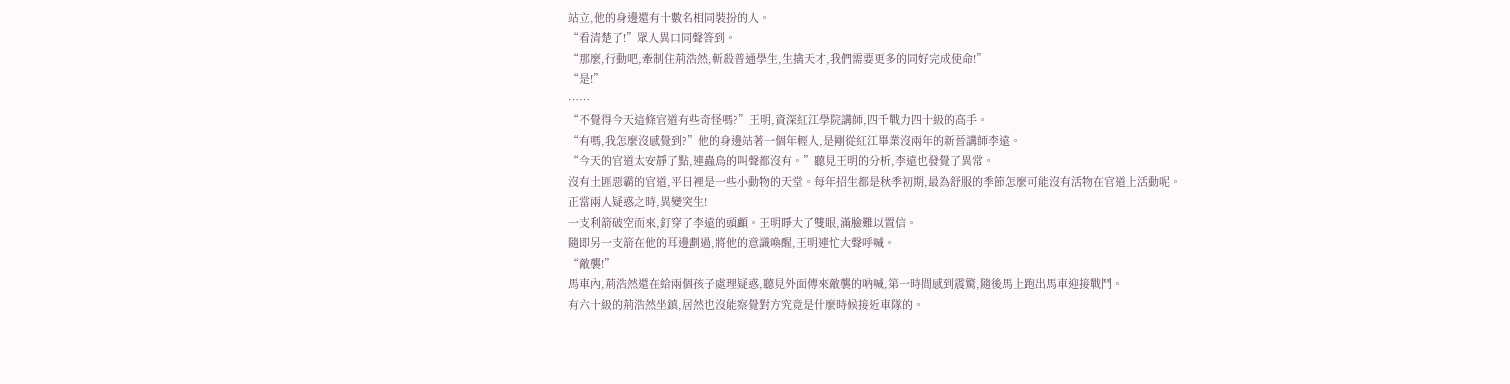站立,他的身邊還有十數名相同裝扮的人。
“看清楚了!”眾人異口同聲答到。
“那麼,行動吧,牽制住荊浩然,斬殺普通學生,生擒天才,我們需要更多的同好完成使命!”
“是!”
……
“不覺得今天這條官道有些奇怪嗎?”王明,資深紅江學院講師,四千戰力四十級的高手。
“有嗎,我怎麼沒感覺到?”他的身邊站著一個年輕人,是剛從紅江畢業沒兩年的新晉講師李遠。
“今天的官道太安靜了點,連蟲鳥的叫聲都沒有。”聽見王明的分析,李遠也發覺了異常。
沒有土匪惡霸的官道,平日裡是一些小動物的天堂。每年招生都是秋季初期,最為舒服的季節怎麼可能沒有活物在官道上活動呢。
正當兩人疑惑之時,異變突生!
一支利箭破空而來,釘穿了李遠的頭顱。王明睜大了雙眼,滿臉難以置信。
隨即另一支箭在他的耳邊劃過,將他的意識喚醒,王明連忙大聲呼喊。
“敵襲!”
馬車內,荊浩然還在給兩個孩子處理疑惑,聽見外面傳來敵襲的吶喊,第一時間感到震驚,隨後馬上跑出馬車迎接戰鬥。
有六十級的荊浩然坐鎮,居然也沒能察覺對方究竟是什麼時候接近車隊的。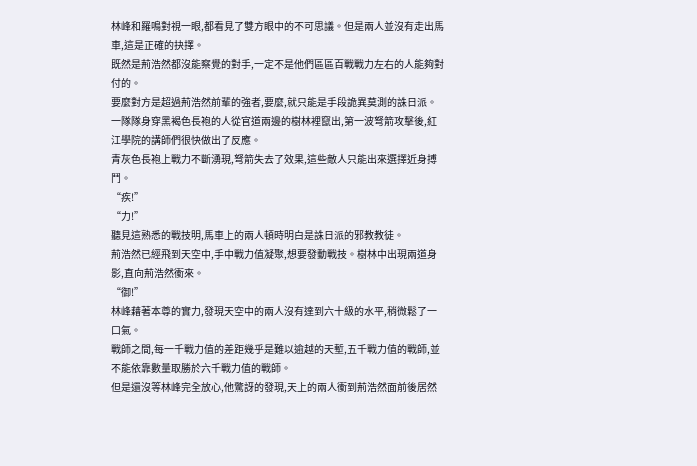林峰和羅鳴對視一眼,都看見了雙方眼中的不可思議。但是兩人並沒有走出馬車,這是正確的抉擇。
既然是荊浩然都沒能察覺的對手,一定不是他們區區百戰戰力左右的人能夠對付的。
要麼對方是超過荊浩然前輩的強者,要麼,就只能是手段詭異莫測的誅日派。
一隊隊身穿黑褐色長袍的人從官道兩邊的樹林裡竄出,第一波弩箭攻擊後,紅江學院的講師們很快做出了反應。
青灰色長袍上戰力不斷湧現,弩箭失去了效果,這些敵人只能出來選擇近身搏鬥。
“疾!”
“力!”
聽見這熟悉的戰技明,馬車上的兩人頓時明白是誅日派的邪教教徒。
荊浩然已經飛到天空中,手中戰力值凝聚,想要發動戰技。樹林中出現兩道身影,直向荊浩然衝來。
“御!”
林峰藉著本尊的實力,發現天空中的兩人沒有達到六十級的水平,稍微鬆了一口氣。
戰師之間,每一千戰力值的差距幾乎是難以逾越的天塹,五千戰力值的戰師,並不能依靠數量取勝於六千戰力值的戰師。
但是還沒等林峰完全放心,他驚訝的發現,天上的兩人衝到荊浩然面前後居然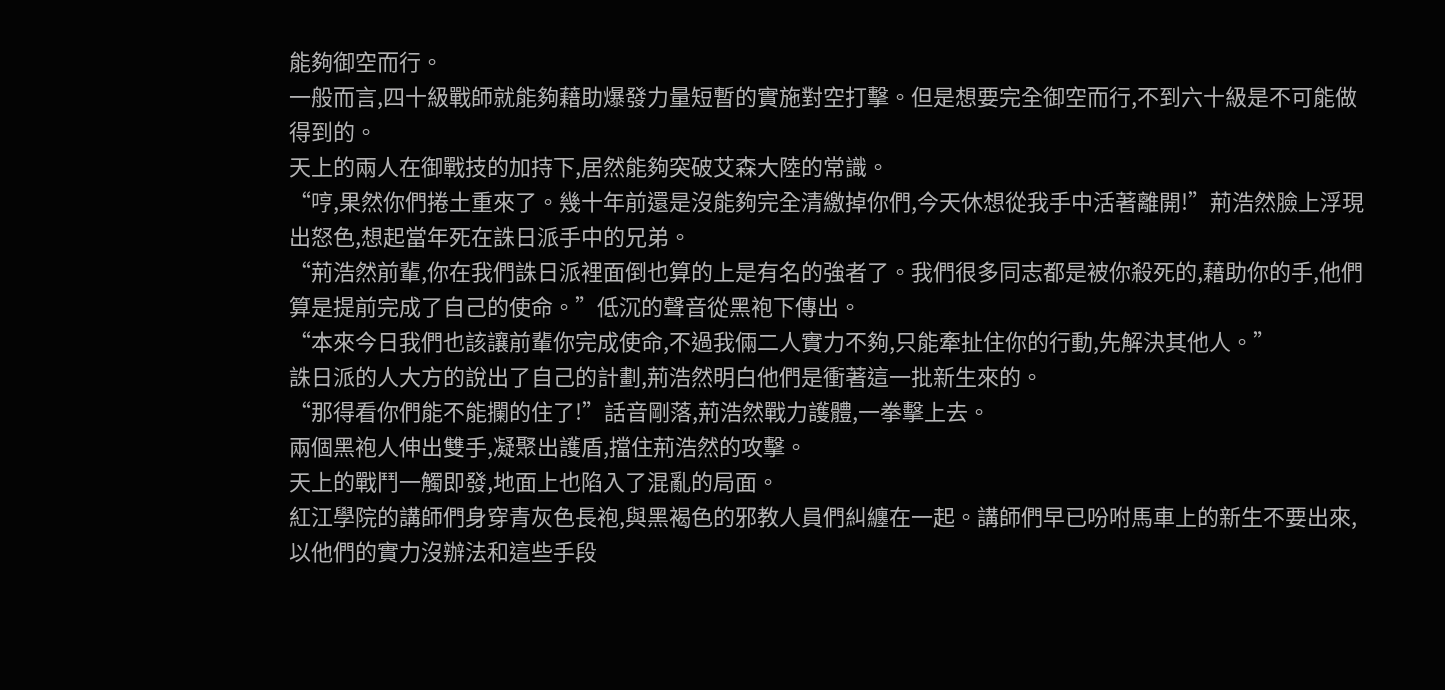能夠御空而行。
一般而言,四十級戰師就能夠藉助爆發力量短暫的實施對空打擊。但是想要完全御空而行,不到六十級是不可能做得到的。
天上的兩人在御戰技的加持下,居然能夠突破艾森大陸的常識。
“哼,果然你們捲土重來了。幾十年前還是沒能夠完全清繳掉你們,今天休想從我手中活著離開!”荊浩然臉上浮現出怒色,想起當年死在誅日派手中的兄弟。
“荊浩然前輩,你在我們誅日派裡面倒也算的上是有名的強者了。我們很多同志都是被你殺死的,藉助你的手,他們算是提前完成了自己的使命。”低沉的聲音從黑袍下傳出。
“本來今日我們也該讓前輩你完成使命,不過我倆二人實力不夠,只能牽扯住你的行動,先解決其他人。”
誅日派的人大方的說出了自己的計劃,荊浩然明白他們是衝著這一批新生來的。
“那得看你們能不能攔的住了!”話音剛落,荊浩然戰力護體,一拳擊上去。
兩個黑袍人伸出雙手,凝聚出護盾,擋住荊浩然的攻擊。
天上的戰鬥一觸即發,地面上也陷入了混亂的局面。
紅江學院的講師們身穿青灰色長袍,與黑褐色的邪教人員們糾纏在一起。講師們早已吩咐馬車上的新生不要出來,以他們的實力沒辦法和這些手段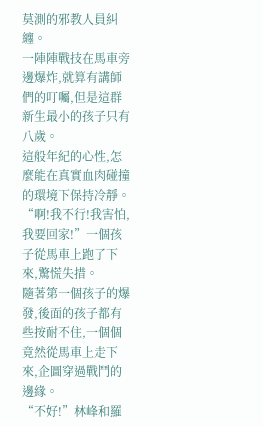莫測的邪教人員糾纏。
一陣陣戰技在馬車旁邊爆炸,就算有講師們的叮囑,但是這群新生最小的孩子只有八歲。
這般年紀的心性,怎麼能在真實血肉碰撞的環境下保持冷靜。
“啊!我不行!我害怕,我要回家!”一個孩子從馬車上跑了下來,驚慌失措。
隨著第一個孩子的爆發,後面的孩子都有些按耐不住,一個個竟然從馬車上走下來,企圖穿過戰鬥的邊緣。
“不好!”林峰和羅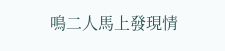鳴二人馬上發現情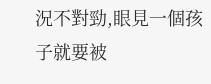況不對勁,眼見一個孩子就要被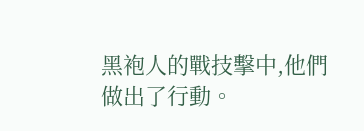黑袍人的戰技擊中,他們做出了行動。